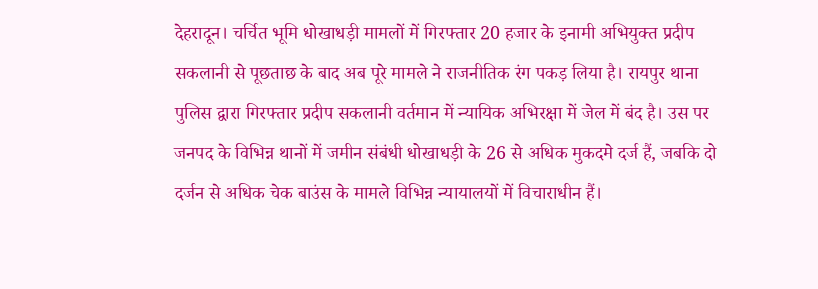देहरादून। चर्चित भूमि धोखाधड़ी मामलों में गिरफ्तार 20 हजार के इनामी अभियुक्त प्रदीप सकलानी से पूछताछ के बाद अब पूरे मामले ने राजनीतिक रंग पकड़ लिया है। रायपुर थाना पुलिस द्वारा गिरफ्तार प्रदीप सकलानी वर्तमान में न्यायिक अभिरक्षा में जेल में बंद है। उस पर जनपद के विभिन्न थानों में जमीन संबंधी धोखाधड़ी के 26 से अधिक मुकदमे दर्ज हैं, जबकि दो दर्जन से अधिक चेक बाउंस के मामले विभिन्न न्यायालयों में विचाराधीन हैं।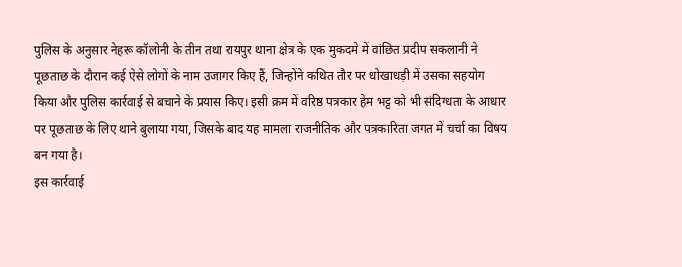पुलिस के अनुसार नेहरू कॉलोनी के तीन तथा रायपुर थाना क्षेत्र के एक मुकदमे में वांछित प्रदीप सकलानी ने पूछताछ के दौरान कई ऐसे लोगों के नाम उजागर किए हैं, जिन्होंने कथित तौर पर धोखाधड़ी में उसका सहयोग किया और पुलिस कार्रवाई से बचाने के प्रयास किए। इसी क्रम में वरिष्ठ पत्रकार हेम भट्ट को भी संदिग्धता के आधार पर पूछताछ के लिए थाने बुलाया गया, जिसके बाद यह मामला राजनीतिक और पत्रकारिता जगत में चर्चा का विषय बन गया है।
इस कार्रवाई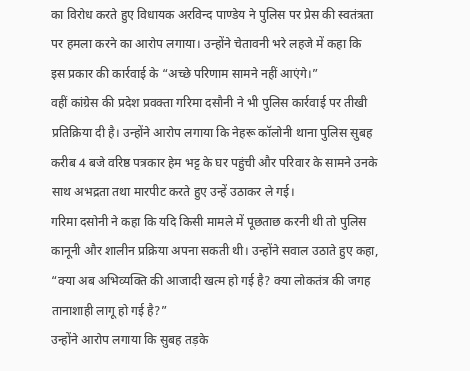का विरोध करते हुए विधायक अरविन्द पाण्डेय ने पुलिस पर प्रेस की स्वतंत्रता पर हमला करने का आरोप लगाया। उन्होंने चेतावनी भरे लहजे में कहा कि इस प्रकार की कार्रवाई के “अच्छे परिणाम सामने नहीं आएंगे।”
वहीं कांग्रेस की प्रदेश प्रवक्ता गरिमा दसौनी ने भी पुलिस कार्रवाई पर तीखी प्रतिक्रिया दी है। उन्होंने आरोप लगाया कि नेहरू कॉलोनी थाना पुलिस सुबह करीब 4 बजे वरिष्ठ पत्रकार हेम भट्ट के घर पहुंची और परिवार के सामने उनके साथ अभद्रता तथा मारपीट करते हुए उन्हें उठाकर ले गई।
गरिमा दसोनी ने कहा कि यदि किसी मामले में पूछताछ करनी थी तो पुलिस कानूनी और शालीन प्रक्रिया अपना सकती थी। उन्होंने सवाल उठाते हुए कहा, “क्या अब अभिव्यक्ति की आजादी खत्म हो गई है? क्या लोकतंत्र की जगह तानाशाही लागू हो गई है?”
उन्होंने आरोप लगाया कि सुबह तड़के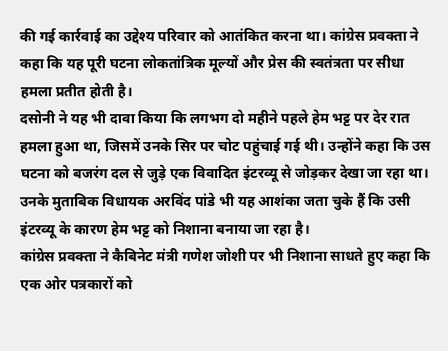की गई कार्रवाई का उद्देश्य परिवार को आतंकित करना था। कांग्रेस प्रवक्ता ने कहा कि यह पूरी घटना लोकतांत्रिक मूल्यों और प्रेस की स्वतंत्रता पर सीधा हमला प्रतीत होती है।
दसोनी ने यह भी दावा किया कि लगभग दो महीने पहले हेम भट्ट पर देर रात हमला हुआ था, जिसमें उनके सिर पर चोट पहुंचाई गई थी। उन्होंने कहा कि उस घटना को बजरंग दल से जुड़े एक विवादित इंटरव्यू से जोड़कर देखा जा रहा था। उनके मुताबिक विधायक अरविंद पांडे भी यह आशंका जता चुके हैं कि उसी इंटरव्यू के कारण हेम भट्ट को निशाना बनाया जा रहा है।
कांग्रेस प्रवक्ता ने कैबिनेट मंत्री गणेश जोशी पर भी निशाना साधते हुए कहा कि एक ओर पत्रकारों को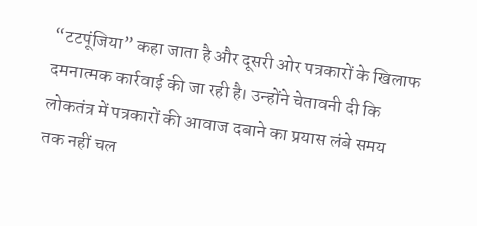“टटपूंजिया” कहा जाता है और दूसरी ओर पत्रकारों के खिलाफ दमनात्मक कार्रवाई की जा रही है। उन्होंने चेतावनी दी कि लोकतंत्र में पत्रकारों की आवाज दबाने का प्रयास लंबे समय तक नहीं चल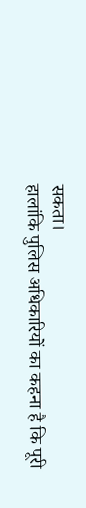सकता।
हालांकि पुलिस अधिकारियों का कहना है कि पूरी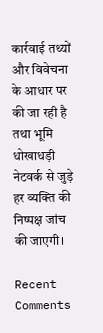कार्रवाई तथ्यों और विवेचना के आधार पर की जा रही है तथा भूमि धोखाधड़ी नेटवर्क से जुड़े हर व्यक्ति की निष्पक्ष जांच की जाएगी।

Recent Comments